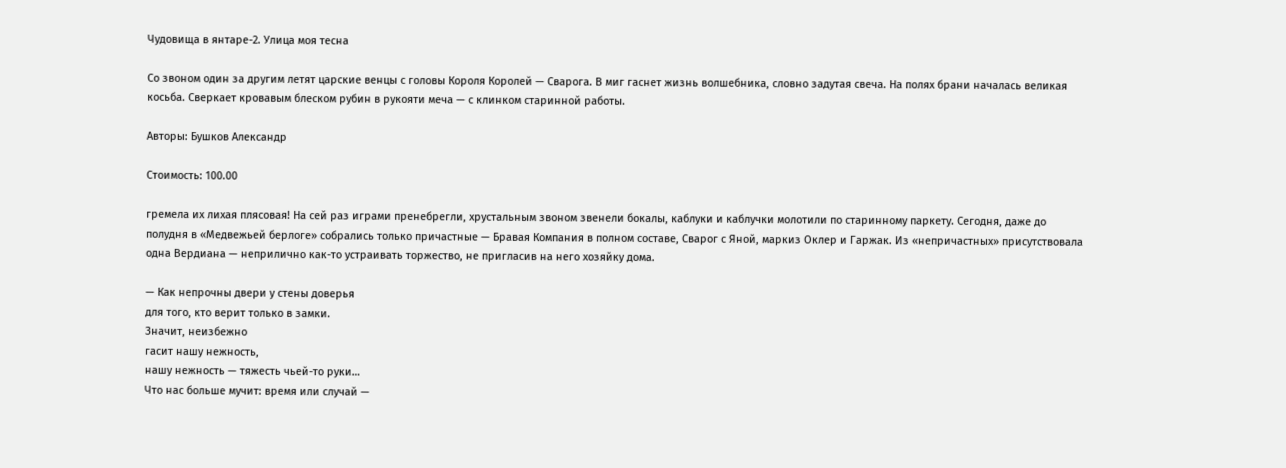Чудовища в янтаре-2. Улица моя тесна

Со звоном один за другим летят царские венцы с головы Короля Королей — Сварога. В миг гаснет жизнь волшебника, словно задутая свеча. На полях брани началась великая косьба. Сверкает кровавым блеском рубин в рукояти меча — с клинком старинной работы.

Авторы: Бушков Александр

Стоимость: 100.00

гремела их лихая плясовая! На сей раз играми пренебрегли, хрустальным звоном звенели бокалы, каблуки и каблучки молотили по старинному паркету. Сегодня, даже до полудня в «Медвежьей берлоге» собрались только причастные — Бравая Компания в полном составе, Сварог с Яной, маркиз Оклер и Гаржак. Из «непричастных» присутствовала одна Вердиана — неприлично как-то устраивать торжество, не пригласив на него хозяйку дома.

— Как непрочны двери у стены доверья
для того, кто верит только в замки.
Значит, неизбежно
гасит нашу нежность,
нашу нежность — тяжесть чьей-то руки…
Что нас больше мучит: время или случай —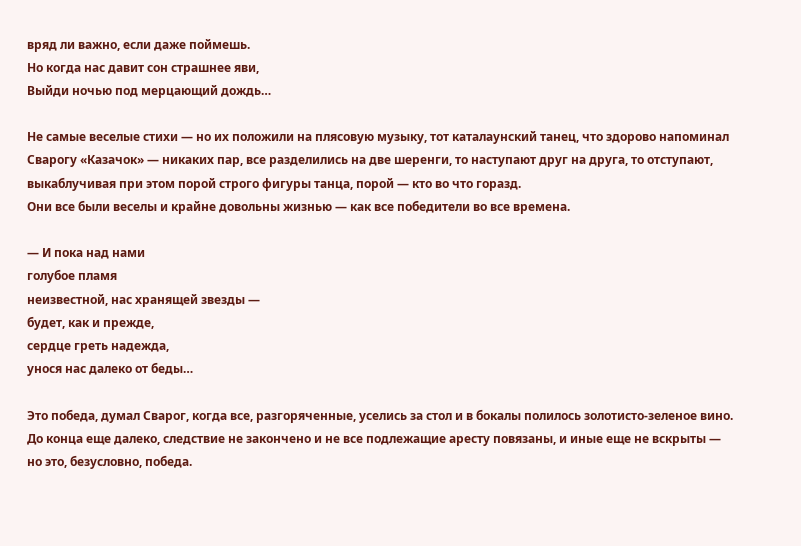вряд ли важно, если даже поймешь.
Но когда нас давит сон страшнее яви,
Выйди ночью под мерцающий дождь…

Не самые веселые стихи — но их положили на плясовую музыку, тот каталаунский танец, что здорово напоминал Сварогу «Казачок» — никаких пар, все разделились на две шеренги, то наступают друг на друга, то отступают, выкаблучивая при этом порой строго фигуры танца, порой — кто во что горазд.
Они все были веселы и крайне довольны жизнью — как все победители во все времена.

— И пока над нами
голубое пламя
неизвестной, нас хранящей звезды —
будет, как и прежде,
сердце греть надежда,
унося нас далеко от беды…

Это победа, думал Сварог, когда все, разгоряченные, уселись за стол и в бокалы полилось золотисто-зеленое вино. До конца еще далеко, следствие не закончено и не все подлежащие аресту повязаны, и иные еще не вскрыты — но это, безусловно, победа.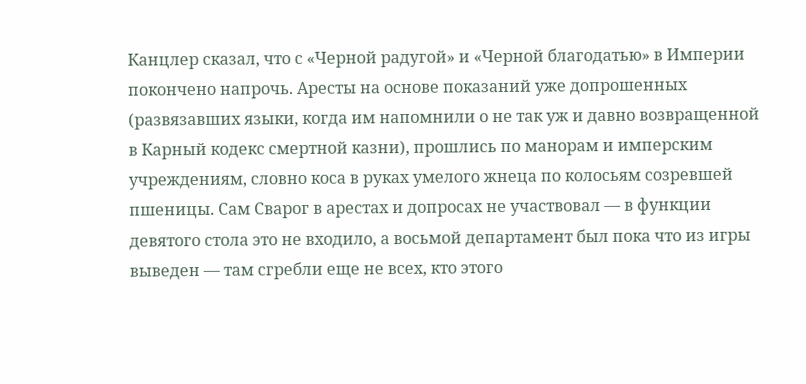Канцлер сказал, что с «Черной радугой» и «Черной благодатью» в Империи покончено напрочь. Аресты на основе показаний уже допрошенных (развязавших языки, когда им напомнили о не так уж и давно возвращенной в Карный кодекс смертной казни), прошлись по манорам и имперским учреждениям, словно коса в руках умелого жнеца по колосьям созревшей пшеницы. Сам Сварог в арестах и допросах не участвовал — в функции девятого стола это не входило, а восьмой департамент был пока что из игры выведен — там сгребли еще не всех, кто этого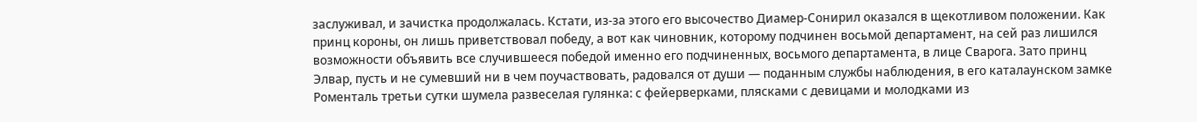заслуживал, и зачистка продолжалась. Кстати, из-за этого его высочество Диамер-Сонирил оказался в щекотливом положении. Как принц короны, он лишь приветствовал победу, а вот как чиновник, которому подчинен восьмой департамент, на сей раз лишился возможности объявить все случившееся победой именно его подчиненных, восьмого департамента, в лице Сварога. Зато принц Элвар, пусть и не сумевший ни в чем поучаствовать, радовался от души — поданным службы наблюдения, в его каталаунском замке Роменталь третьи сутки шумела развеселая гулянка: с фейерверками, плясками с девицами и молодками из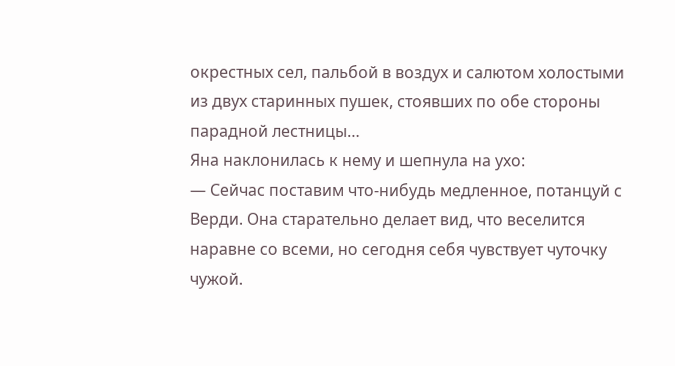окрестных сел, пальбой в воздух и салютом холостыми из двух старинных пушек, стоявших по обе стороны парадной лестницы…
Яна наклонилась к нему и шепнула на ухо:
— Сейчас поставим что-нибудь медленное, потанцуй с Верди. Она старательно делает вид, что веселится наравне со всеми, но сегодня себя чувствует чуточку чужой.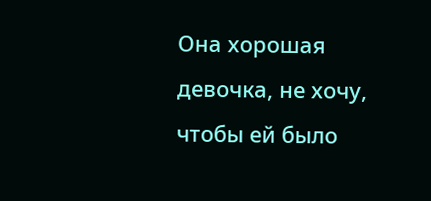Она хорошая девочка, не хочу, чтобы ей было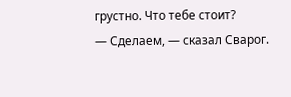грустно. Что тебе стоит?
— Сделаем, — сказал Сварог.